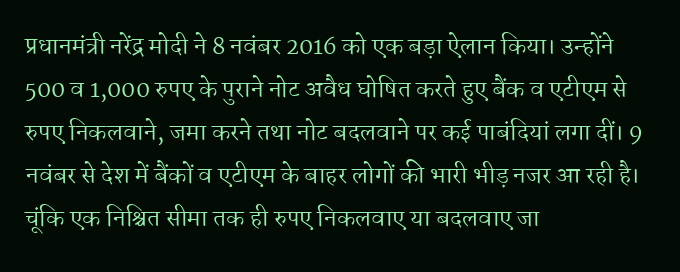प्रधानमंत्री नरेंद्र मोदी ने 8 नवंबर 2016 को एक बड़ा ऐलान किया। उन्होंने 500 व 1,000 रुपए के पुराने नोट अवैध घोषित करते हुए बैंक व एटीएम से रुपए निकलवाने, जमा करने तथा नोट बदलवाने पर कई पाबंदियां लगा दीं। 9 नवंबर से देश में बैंकों व एटीएम के बाहर लोगों की भारी भीड़ नजर आ रही है। चूंकि एक निश्चित सीमा तक ही रुपए निकलवाए या बदलवाए जा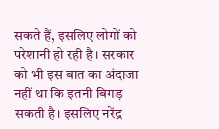सकते हैं, इसलिए लोगों को परेशानी हो रही है। सरकार को भी इस बात का अंदाजा नहीं था कि इतनी बिगड़ सकती है। इसलिए नरेंद्र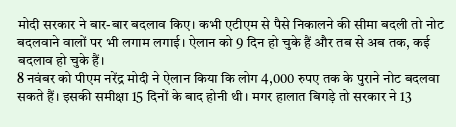मोदी सरकार ने बार-बार बदलाव किए। कभी एटीएम से पैसे निकालने की सीमा बदली तो नोट बदलवाने वालों पर भी लगाम लगाई। ऐलान को 9 दिन हो चुके हैं और तब से अब तक, कई बदलाव हो चुके हैं।
8 नवंबर को पीएम नरेंद्र मोदी ने ऐलान किया कि लोग 4,000 रुपए तक के पुराने नोट बदलवा सकते हैं। इसकी समीक्षा 15 दिनों के बाद होनी थी। मगर हालात बिगड़े तो सरकार ने 13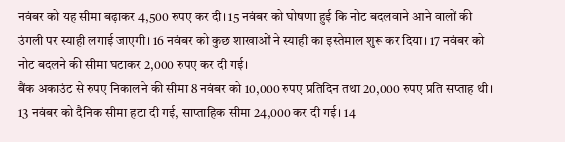नवंबर को यह सीमा बढ़ाकर 4,500 रुपए कर दी। 15 नवंबर को घोषणा हुई कि नोट बदलवाने आने वालों की उंगली पर स्याही लगाई जाएगी। 16 नवंबर को कुछ शाखाओं ने स्याही का इस्तेमाल शुरू कर दिया। 17 नवंबर को नोट बदलने की सीमा घटाकर 2,000 रुपए कर दी गई।
बैंक अकाउंट से रुपए निकालने की सीमा 8 नवंबर को 10,000 रुपए प्रतिदिन तथा 20,000 रुपए प्रति सप्ताह थी। 13 नवंबर को दैनिक सीमा हटा दी गई, साप्ताहिक सीमा 24,000 कर दी गई। 14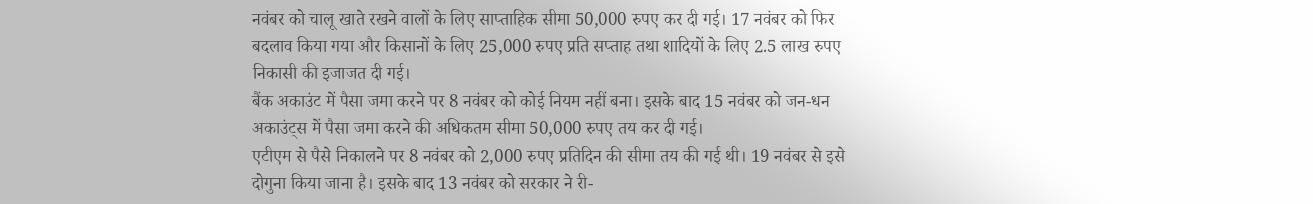नवंबर को चालू खाते रखने वालों के लिए साप्ताहिक सीमा 50,000 रुपए कर दी गई। 17 नवंबर को फिर बदलाव किया गया और किसानों के लिए 25,000 रुपए प्रति सप्ताह तथा शादियों के लिए 2.5 लाख रुपए निकासी की इजाजत दी गई।
बैंक अकाउंट में पैसा जमा करने पर 8 नवंबर को कोई नियम नहीं बना। इसके बाद 15 नवंबर को जन-धन अकाउंट्स में पैसा जमा करने की अधिकतम सीमा 50,000 रुपए तय कर दी गई।
एटीएम से पैसे निकालने पर 8 नवंबर को 2,000 रुपए प्रतिदिन की सीमा तय की गई थी। 19 नवंबर से इसे दोगुना किया जाना है। इसके बाद 13 नवंबर को सरकार ने री-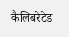कैलिबरेटेड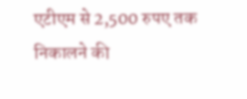एटीएम से 2,500 रुपए तक निकालने की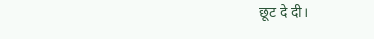छूट दे दी।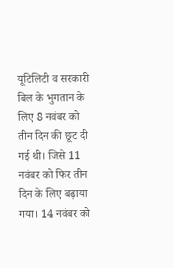यूटिलिटी व सरकारी बिल के भुगतान के लिए 8 नवंबर को तीन दिन की छूट दी गई थी। जिसे 11 नवंबर को फिर तीन दिन के लिए बढ़ाया गया। 14 नवंबर को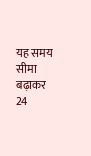यह समय सीमा बढ़ाकर 24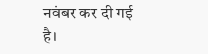नवंबर कर दी गई है।